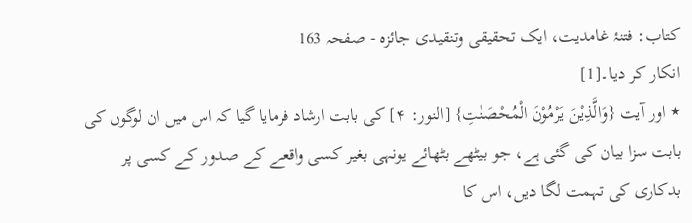کتاب: فتنۂ غامدیت، ایک تحقیقی وتنقیدی جائزہ - صفحہ 163
انکار کر دیا۔[1]
٭ اور آیت {وَالَّذِیْنَ یَرْمُوْنَ الْمُحْصَنٰتِ} [النور: ۴] کی بابت ارشاد فرمایا گیا کہ اس میں ان لوگوں کی بابت سزا بیان کی گئی ہے، جو بیٹھے بٹھائے یونہی بغیر کسی واقعے کے صدور کے کسی پر بدکاری کی تہمت لگا دیں، اس کا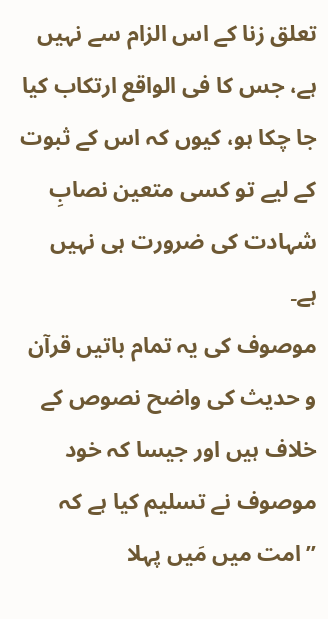تعلق زنا کے اس الزام سے نہیں ہے، جس کا فی الواقع ارتکاب کیا جا چکا ہو، کیوں کہ اس کے ثبوت کے لیے تو کسی متعین نصابِ شہادت کی ضرورت ہی نہیں ہے۔
موصوف کی یہ تمام باتیں قرآن و حدیث کی واضح نصوص کے خلاف ہیں اور جیسا کہ خود موصوف نے تسلیم کیا ہے کہ ’’امت میں مَیں پہلا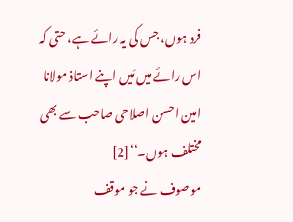فرد ہوں، جس کی یہ رائے ہے، حتی کہ اس رائے میں مَیں اپنے استاذ مولانا امین احسن اصلاحی صاحب سے بھی مختلف ہوں۔‘‘[2]
موصوف نے جو موقف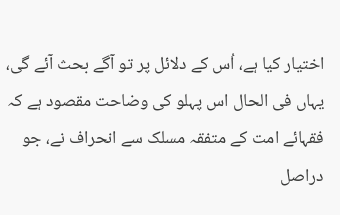اختیار کیا ہے، اُس کے دلائل پر تو آگے بحث آئے گی، یہاں فی الحال اس پہلو کی وضاحت مقصود ہے کہ فقہائے امت کے متفقہ مسلک سے انحراف نے، جو دراصل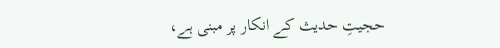حجیتِ حدیث کے انکار پر مبنی ہے،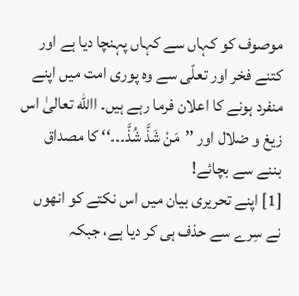موصوف کو کہاں سے کہاں پہنچا دیا ہے اور کتنے فخر اور تعلّی سے وہ پوری امت میں اپنے منفرد ہونے کا اعلان فرما رہے ہیں۔ االله تعالیٰ اس زیغ و ضلال اور ’’مَنْ شَذَّ شُذَّ۔۔۔‘‘ کا مصداق بننے سے بچائے!
[1] اپنے تحریری بیان میں اس نکتے کو انھوں نے سِرے سے حذف ہی کر دیا ہے، جبکہ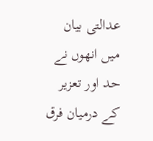عدالتی بیان میں انھوں نے حد اور تعزیر کے درمیان فرق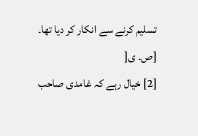تسلیم کرنے سے انکار کر دیا تھا۔ [ص۔ ی[
[2] خیال رہے کہ غامدی صاحب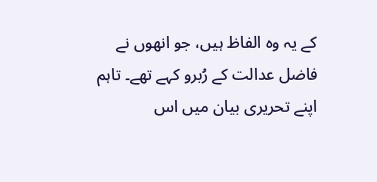کے یہ وہ الفاظ ہیں، جو انھوں نے فاضل عدالت کے رُبرو کہے تھے۔ تاہم اپنے تحریری بیان میں اس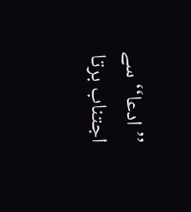’’ادعا‘‘ سے اجتناب برتا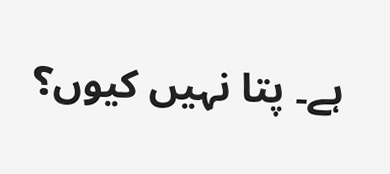ہے۔ پتا نہیں کیوں؟